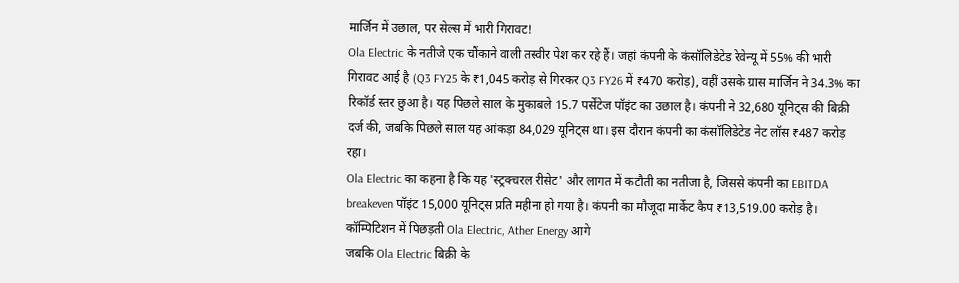मार्जिन में उछाल, पर सेल्स में भारी गिरावट!
Ola Electric के नतीजे एक चौंकाने वाली तस्वीर पेश कर रहे हैं। जहां कंपनी के कंसॉलिडेटेड रेवेन्यू में 55% की भारी गिरावट आई है (Q3 FY25 के ₹1,045 करोड़ से गिरकर Q3 FY26 में ₹470 करोड़), वहीं उसके ग्रास मार्जिन ने 34.3% का रिकॉर्ड स्तर छुआ है। यह पिछले साल के मुकाबले 15.7 पर्सेंटेज पॉइंट का उछाल है। कंपनी ने 32,680 यूनिट्स की बिक्री दर्ज की, जबकि पिछले साल यह आंकड़ा 84,029 यूनिट्स था। इस दौरान कंपनी का कंसॉलिडेटेड नेट लॉस ₹487 करोड़ रहा।
Ola Electric का कहना है कि यह 'स्ट्रक्चरल रीसेट' और लागत में कटौती का नतीजा है, जिससे कंपनी का EBITDA breakeven पॉइंट 15,000 यूनिट्स प्रति महीना हो गया है। कंपनी का मौजूदा मार्केट कैप ₹13,519.00 करोड़ है।
कॉम्पिटिशन में पिछड़ती Ola Electric, Ather Energy आगे
जबकि Ola Electric बिक्री के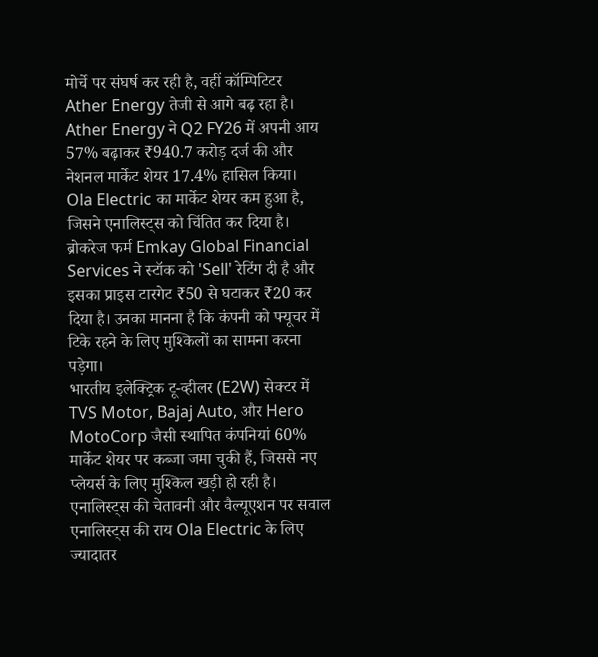मोर्चे पर संघर्ष कर रही है, वहीं कॉम्पिटिटर Ather Energy तेजी से आगे बढ़ रहा है। Ather Energy ने Q2 FY26 में अपनी आय 57% बढ़ाकर ₹940.7 करोड़ दर्ज की और नेशनल मार्केट शेयर 17.4% हासिल किया।
Ola Electric का मार्केट शेयर कम हुआ है, जिसने एनालिस्ट्स को चिंतित कर दिया है। ब्रोकरेज फर्म Emkay Global Financial Services ने स्टॉक को 'Sell' रेटिंग दी है और इसका प्राइस टारगेट ₹50 से घटाकर ₹20 कर दिया है। उनका मानना है कि कंपनी को फ्यूचर में टिके रहने के लिए मुश्किलों का सामना करना पड़ेगा।
भारतीय इलेक्ट्रिक टू-व्हीलर (E2W) सेक्टर में TVS Motor, Bajaj Auto, और Hero MotoCorp जैसी स्थापित कंपनियां 60% मार्केट शेयर पर कब्जा जमा चुकी हैं, जिससे नए प्लेयर्स के लिए मुश्किल खड़ी हो रही है।
एनालिस्ट्स की चेतावनी और वैल्यूएशन पर सवाल
एनालिस्ट्स की राय Ola Electric के लिए ज्यादातर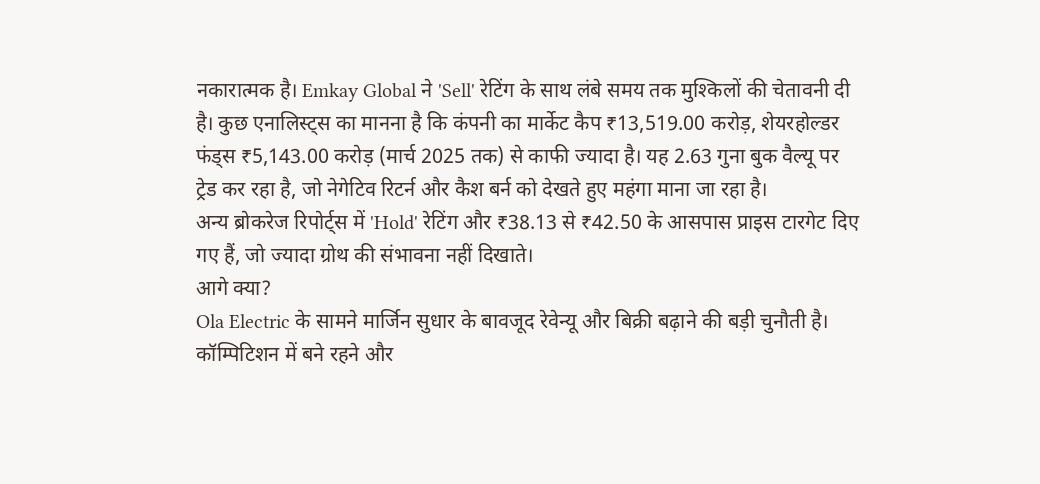नकारात्मक है। Emkay Global ने 'Sell' रेटिंग के साथ लंबे समय तक मुश्किलों की चेतावनी दी है। कुछ एनालिस्ट्स का मानना है कि कंपनी का मार्केट कैप ₹13,519.00 करोड़, शेयरहोल्डर फंड्स ₹5,143.00 करोड़ (मार्च 2025 तक) से काफी ज्यादा है। यह 2.63 गुना बुक वैल्यू पर ट्रेड कर रहा है, जो नेगेटिव रिटर्न और कैश बर्न को देखते हुए महंगा माना जा रहा है।
अन्य ब्रोकरेज रिपोर्ट्स में 'Hold' रेटिंग और ₹38.13 से ₹42.50 के आसपास प्राइस टारगेट दिए गए हैं, जो ज्यादा ग्रोथ की संभावना नहीं दिखाते।
आगे क्या?
Ola Electric के सामने मार्जिन सुधार के बावजूद रेवेन्यू और बिक्री बढ़ाने की बड़ी चुनौती है। कॉम्पिटिशन में बने रहने और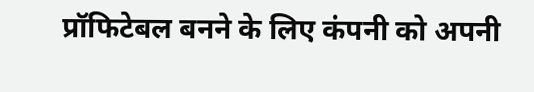प्रॉफिटेबल बनने के लिए कंपनी को अपनी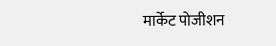मार्केट पोजीशन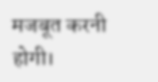मजबूत करनी होगी।